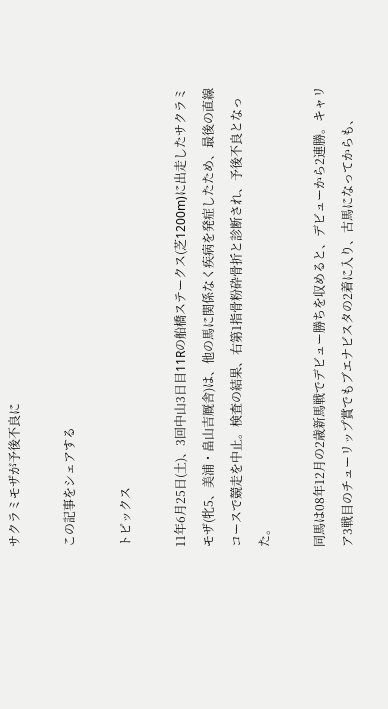サクラミモザが予後不良に

この記事をシェアする

トピックス

11年6月25日(土)、3回中山3日目11Rの船橋ステークス(芝1200m)に出走したサクラミモザ(牝5、美浦・畠山吉厩舎)は、他の馬に関係なく疾病を発症したため、最後の直線コースで競走を中止。検査の結果、右第1指骨粉砕骨折と診断され、予後不良となった。

同馬は08年12月の2歳新馬戦でデビュー勝ちを収めると、デビューから2連勝。キャリア3戦目のチューリップ賞でもブエナビスタの2着に入り、古馬になってからも、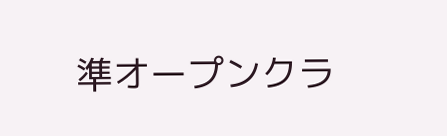準オープンクラ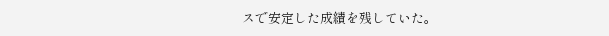スで安定した成績を残していた。